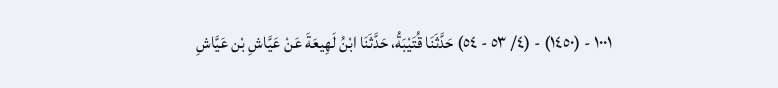١٠٠١ - (١٤٥٠) - (٤/ ٥٣ - ٥٤) حَدَّثَنَا قُتَيْبَةُ، حَدَّثَنَا ابْنُ لَهِيعَةَ عَنْ عَيَّاشِ بْن عَيَّاشِ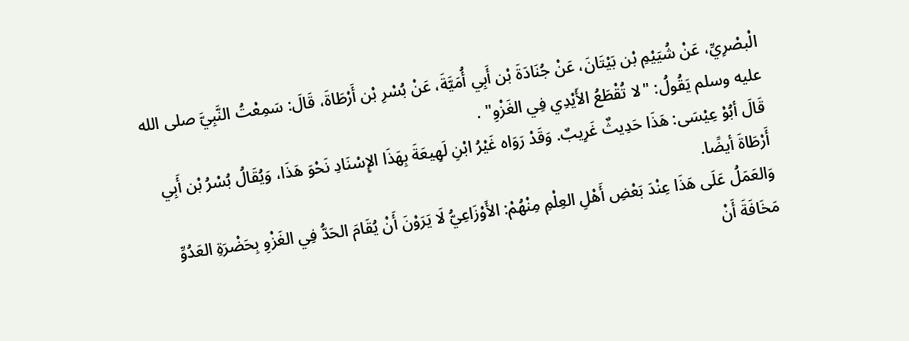الْبصْرِيِّ، عَنْ شُيَيْمِ بْن بَيْتَانَ، عَنْ جُنَادَةَ بْن أَبِي أُمَيَّةَ، عَنْ بُسْرِ بْن أَرْطَاةَ، قَالَ: سَمِعْتُ النَّبِيَّ صلى الله عليه وسلم يَقُولُ: "لا تُقْطَعُ الأَيْدِي فِي الغَزْوِ" .
قَالَ أبُوْ عِيْسَى: هَذَا حَدِيثٌ غَرِيبٌ. وَقَدْ رَوَاه غَيْرُ ابْنِ لَهِيعَةَ بِهَذَا الإِسْنَادِ نَحْوَ هَذَا، وَيُقَالُ بُسْرُ بْن أَبِي أَرْطَاةَ أيضًا.
وَالعَمَلُ عَلَى هَذَا عِنْدَ بَعْضِ أَهْلِ العِلْمِ مِنْهُمْ: الأَوْزَاعِيُّ لَا يَرَوْنَ أَنْ يُقَامَ الحَدُّ فِي الغَزْوِ بِحَضْرَةِ العَدُوِّ مَخَافَةَ أَنْ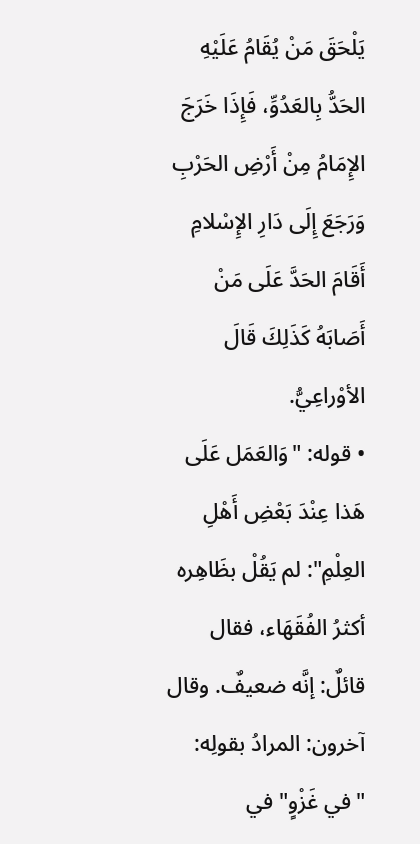يَلْحَقَ مَنْ يُقَامُ عَلَيْهِ الحَدُّ بِالعَدُوِّ، فَإِذَا خَرَجَ الإِمَامُ مِنْ أَرْضِ الحَرْبِ وَرَجَعَ إِلَى دَارِ الإِسْلامِ أَقَامَ الحَدَّ عَلَى مَنْ أَصَابَهُ كَذَلِكَ قَالَ الأوْراعِيُّ.
• قوله: "وَالعَمَل عَلَى هَذا عِنْدَ بَعْضِ أَهْلِ العِلْمِ": لم يَقُلْ بظَاهِره أكثرُ الفُقَهَاء، فقال قائلٌ: إنَّه ضعيفٌ. وقال آخرون: المرادُ بقولِه: "في غَزْوٍ" في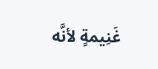غَنِيمةٍ لأنَّه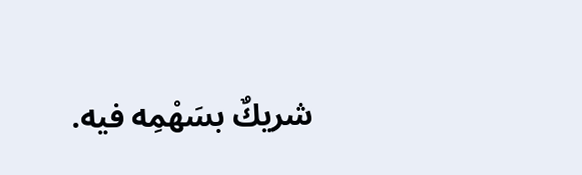شريكٌ بسَهْمِه فيه.